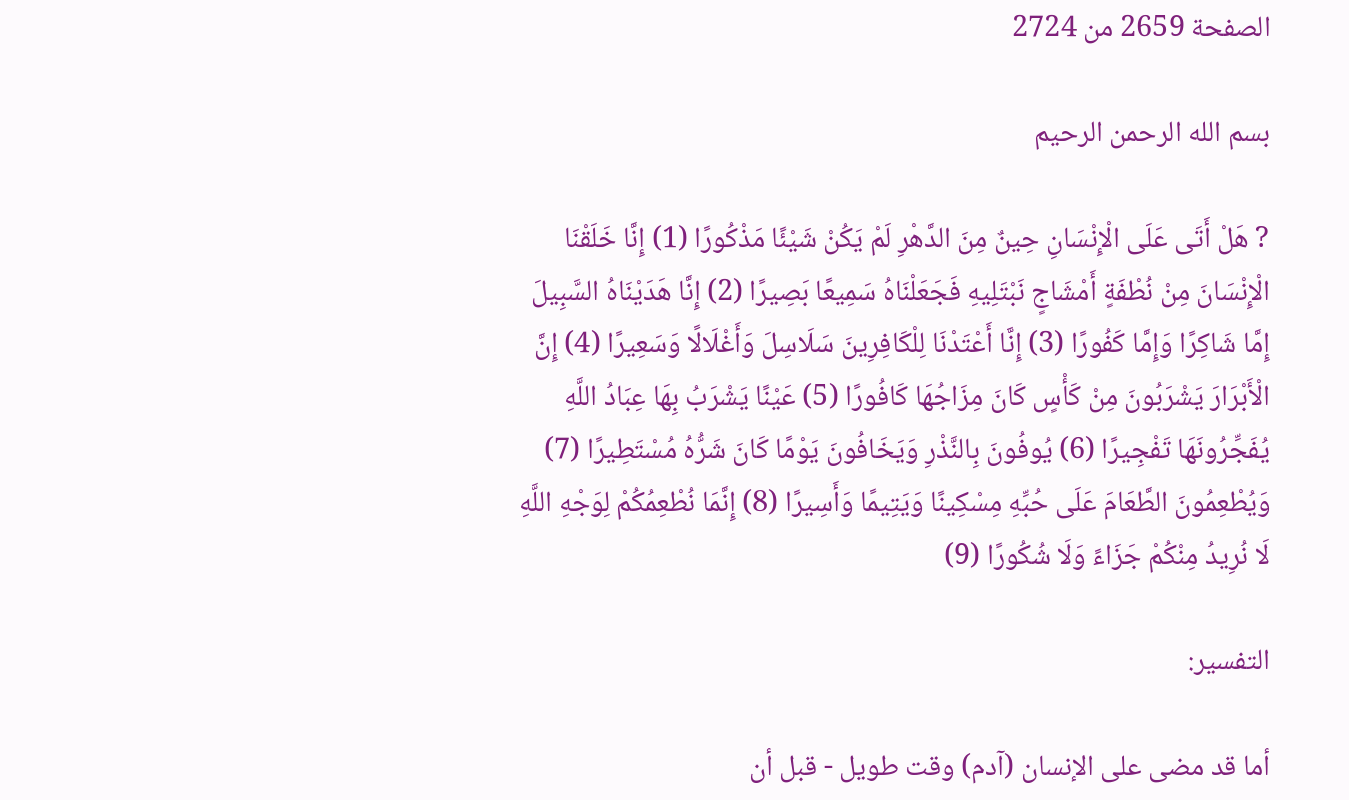الصفحة 2659 من 2724

بسم الله الرحمن الرحيم

? هَلْ أَتَى عَلَى الْإِنْسَانِ حِينٌ مِنَ الدَّهْرِ لَمْ يَكُنْ شَيْئًا مَذْكُورًا (1) إِنَّا خَلَقْنَا الْإِنْسَانَ مِنْ نُطْفَةٍ أَمْشَاجٍ نَبْتَلِيهِ فَجَعَلْنَاهُ سَمِيعًا بَصِيرًا (2) إِنَّا هَدَيْنَاهُ السَّبِيلَ إِمَّا شَاكِرًا وَإِمَّا كَفُورًا (3) إِنَّا أَعْتَدْنَا لِلْكَافِرِينَ سَلَاسِلَ وَأَغْلَالًا وَسَعِيرًا (4) إِنَّ الْأَبْرَارَ يَشْرَبُونَ مِنْ كَأْسٍ كَانَ مِزَاجُهَا كَافُورًا (5) عَيْنًا يَشْرَبُ بِهَا عِبَادُ اللَّهِ يُفَجِّرُونَهَا تَفْجِيرًا (6) يُوفُونَ بِالنَّذْرِ وَيَخَافُونَ يَوْمًا كَانَ شَرُّهُ مُسْتَطِيرًا (7) وَيُطْعِمُونَ الطَّعَامَ عَلَى حُبِّهِ مِسْكِينًا وَيَتِيمًا وَأَسِيرًا (8) إِنَّمَا نُطْعِمُكُمْ لِوَجْهِ اللَّهِ لَا نُرِيدُ مِنْكُمْ جَزَاءً وَلَا شُكُورًا (9)

التفسير:

أما قد مضى على الإنسان (آدم) وقت طويل - قبل أن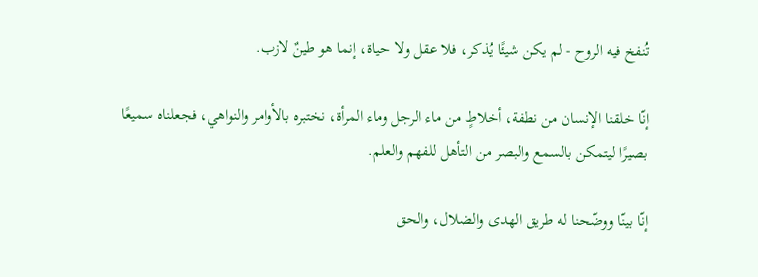تُنفخ فيه الروح - لم يكن شيئًا يُذكر، فلا عقل ولا حياة، إنما هو طينٌ لازب.

إنّا خلقنا الإنسان من نطفة، أخلاطٍ من ماء الرجل وماء المرأة، نختبره بالأوامر والنواهي، فجعلناه سميعًا بصيرًا ليتمكن بالسمع والبصر من التأهل للفهم والعلم.

إنّا بينّا ووضّحنا له طريق الهدى والضلال، والحق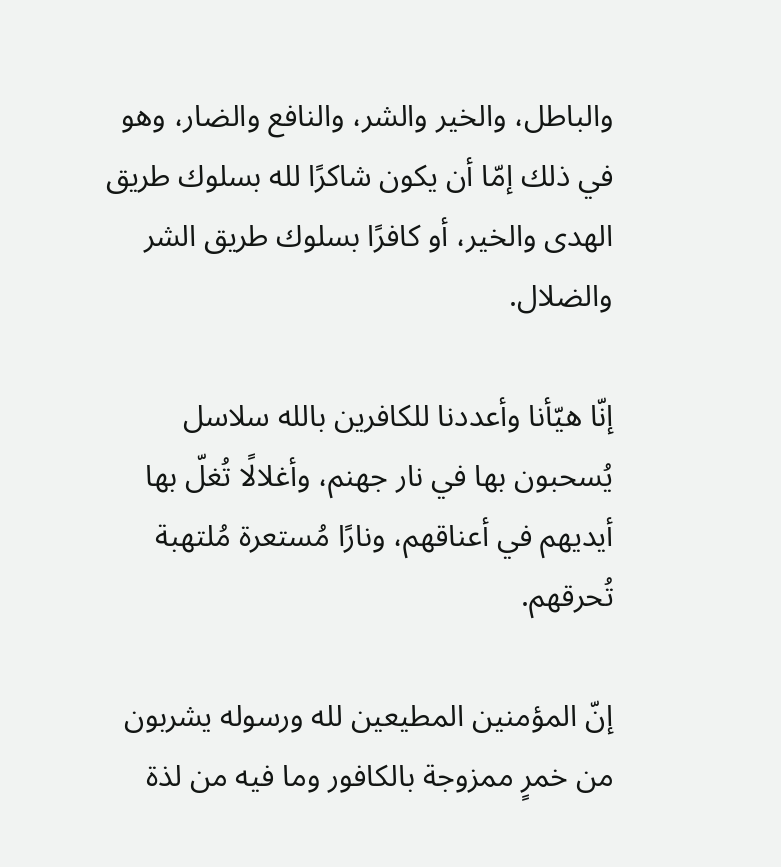والباطل، والخير والشر، والنافع والضار، وهو في ذلك إمّا أن يكون شاكرًا لله بسلوك طريق الهدى والخير، أو كافرًا بسلوك طريق الشر والضلال.

إنّا هيّأنا وأعددنا للكافرين بالله سلاسل يُسحبون بها في نار جهنم، وأغلالًا تُغلّ بها أيديهم في أعناقهم، ونارًا مُستعرة مُلتهبة تُحرقهم.

إنّ المؤمنين المطيعين لله ورسوله يشربون من خمرٍ ممزوجة بالكافور وما فيه من لذة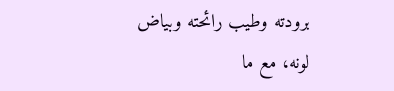برودته وطيب رائحته وبياض لونه، مع ما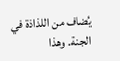يُضاف من اللذاذة في الجنة. وهذا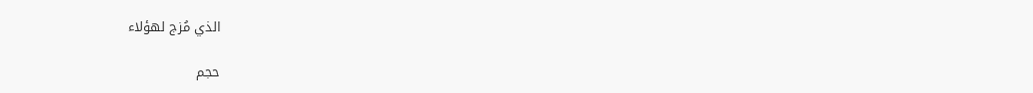الذي مُزج لهؤلاء

حجم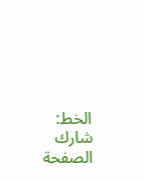الخط:
شارك الصفحة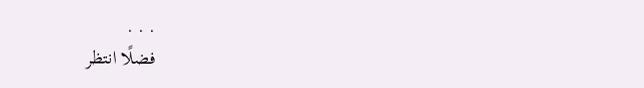. . .
فضلًا انتظر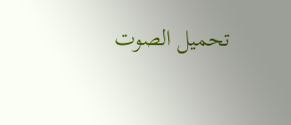تحميل الصوت